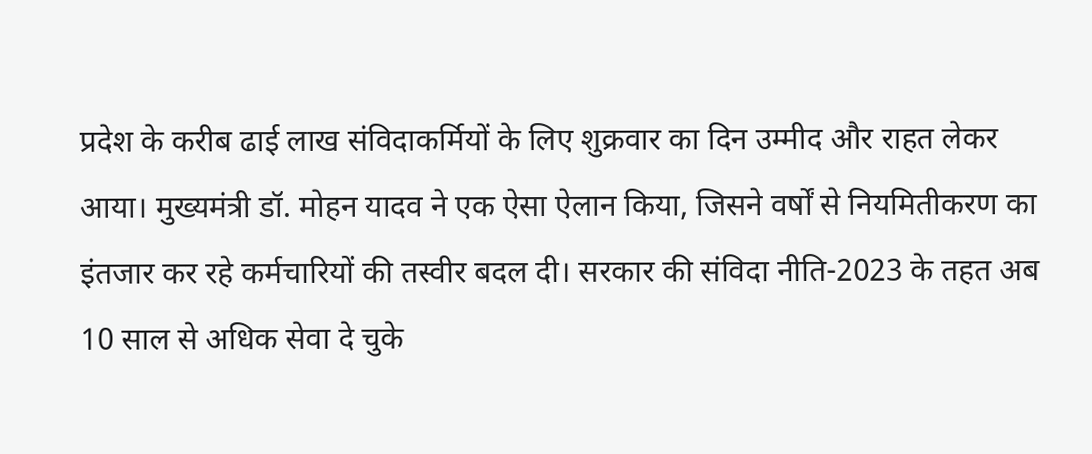प्रदेश के करीब ढाई लाख संविदाकर्मियों के लिए शुक्रवार का दिन उम्मीद और राहत लेकर आया। मुख्यमंत्री डॉ. मोहन यादव ने एक ऐसा ऐलान किया, जिसने वर्षों से नियमितीकरण का इंतजार कर रहे कर्मचारियों की तस्वीर बदल दी। सरकार की संविदा नीति-2023 के तहत अब 10 साल से अधिक सेवा दे चुके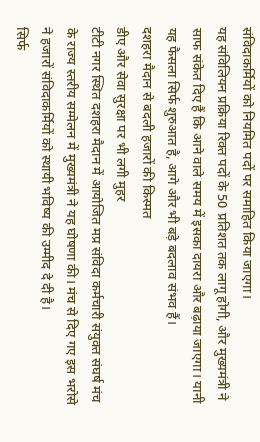संविदाकर्मियों को नियमित पदों पर समाहित किया जाएगा।
यह संविलियन प्रक्रिया रिक्त पदों के 50 प्रतिशत तक लागू होगी, और मुख्यमंत्री ने साफ संकेत दिए हैं कि आने वाले समय में इसका दायरा और बढ़ाया जाएगा। यानी यह फैसला सिर्फ शुरुआत है, आगे और भी बड़े बदलाव संभव हैं।
दशहरा मैदान से बदली हजारों की किस्मत
डीए और सेवा सुरक्षा पर भी लगी मुहर
टीटी नगर स्थित दशहरा मैदान में आयोजित मप्र संविदा कर्मचारी संयुक्त संघर्ष मंच के राज्य स्तरीय सम्मेलन में मुख्यमंत्री ने यह घोषणा की। मंच से दिए गए इस भरोसे ने हजारों संविदाकर्मियों को स्थायी भविष्य की उम्मीद दे दी है।
सिर्फ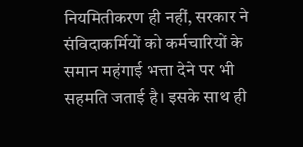नियमितीकरण ही नहीं, सरकार ने संविदाकर्मियों को कर्मचारियों के समान महंगाई भत्ता देने पर भी सहमति जताई है। इसके साथ ही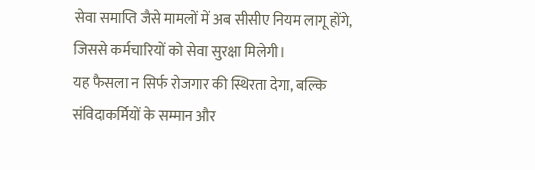सेवा समाप्ति जैसे मामलों में अब सीसीए नियम लागू होंगे, जिससे कर्मचारियों को सेवा सुरक्षा मिलेगी।
यह फैसला न सिर्फ रोजगार की स्थिरता देगा, बल्कि संविदाकर्मियों के सम्मान और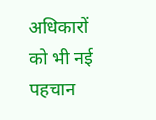अधिकारों को भी नई पहचान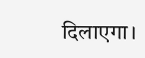दिलाएगा।